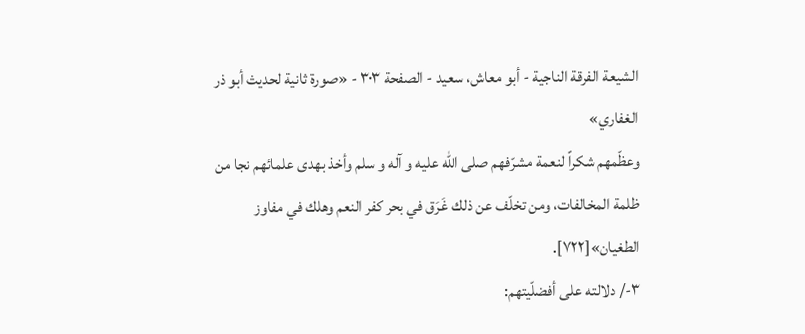الشيعة الفرقة الناجية - أبو معاش، سعيد - الصفحة ٣٠٣ - «صورة ثانية لحديث أبو ذر الغفاري»
وعظّمهم شكراً لنعمة مشرّفهم صلى الله عليه و آله و سلم وأخذ بهدى علمائهم نجا من ظلمة المخالفات، ومن تخلّف عن ذلك غَرَق في بحر كفر النعم وهلك في مفاوز الطغيان»[٧٢٢].
٣-/ دلالته على أفضلّيتهم: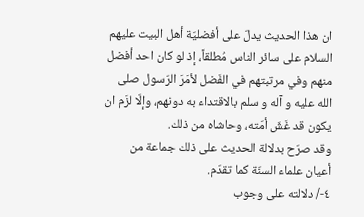ان هذا الحديث يدلّ على أفضليّة أهل البيت عليهم السلام على سائر الناس مُطلقاً، إذ لو كان احد أفضل منهم وفي مرتبتهم في الفَضل لأمَرَ الرّسول صلى الله عليه و آله و سلم بالاقتداء به دونهم، وإلّا لزَم ان يكون قد غَشّ أمّته، وحاشاه من ذلك.
وقد صرّح بدلالة الحديث على ذلك جماعة من أعيان علماء السنّة كما تقدّم.
٤-/ دلالته على وجوب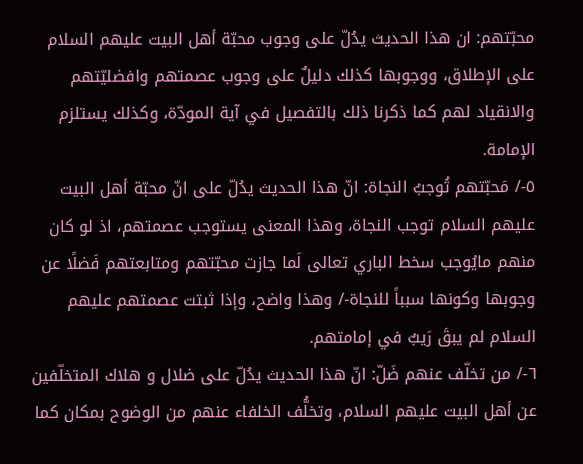محبّتهم: ان هذا الحديث يدُلّ على وجوب محبّة أهل البيت عليهم السلام على الإطلاق، ووجوبها كذلك دليلٌ على وجوب عصمتهم وافضليّتهم والانقياد لهم كما ذكرنا ذلك بالتفصيل في آية المودّة، وكذلك يستلزم الإمامة.
٥-/ مَحبّتهم تُوجبُ النجاة: انّ هذا الحديث يدُلّ على انّ محبّة أهل البيت عليهم السلام توجب النجاة، وهذا المعنى يستوجب عصمتهم، اذ لو كان منهم مايُوجب سخط الباري تعالى لَما جازت محبّتهم ومتابعتهم فَضلًا عن وجوبها وكونها سبباً للنجاة-/ وهذا واضح، وإذا ثبتت عصمتهم عليهم السلام لم يبقَ رَيبٌ في إمامتهم.
٦-/ من تخلّف عنهم ضَلّ: انّ هذا الحديث يدُلّ على ضلال و هلاك المتخلّفين عن أهل البيت عليهم السلام، وتخلُّف الخلفاء عنهم من الوضوح بمكان كما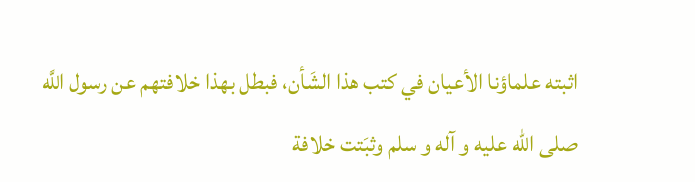اثبته علماؤنا الأعيان في كتب هذا الشَأن، فبطل بهذا خلافتهم عن رسول اللَّه صلى الله عليه و آله و سلم وثبَتت خلافة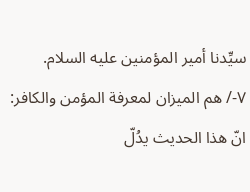سيِّدنا أمير المؤمنين عليه السلام.
٧-/ هم الميزان لمعرفة المؤمن والكافر: انّ هذا الحديث يدُلّ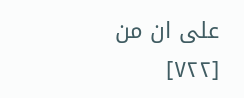على ان من
[٧٢٢]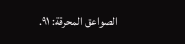الصواعق المحرقة: ٩١.